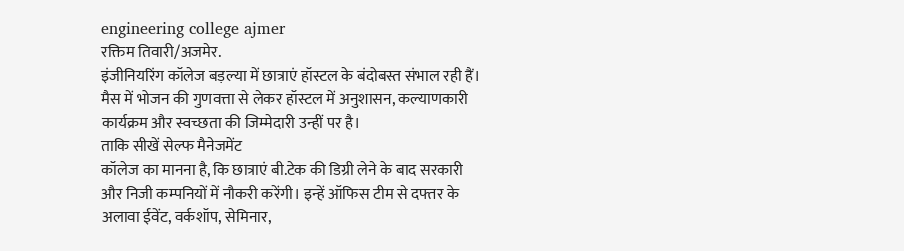engineering college ajmer
रक्तिम तिवारी/अजमेर.
इंजीनियरिंग कॉलेज बड़ल्या में छात्राएं हॉस्टल के बंदोबस्त संभाल रही हैं। मैस में भोजन की गुणवत्ता से लेकर हॉस्टल में अनुशासन, कल्याणकारी कार्यक्रम और स्वच्छता की जिम्मेदारी उन्हीं पर है।
ताकि सीखें सेल्फ मैनेजमेंट
कॉलेज का मानना है, कि छात्राएं बी.टेक की डिग्री लेने के बाद सरकारी और निजी कम्पनियों में नौकरी करेंगी। इन्हें ऑफिस टीम से दफ्तर के अलावा ईवेंट, वर्कशॉप, सेमिनार,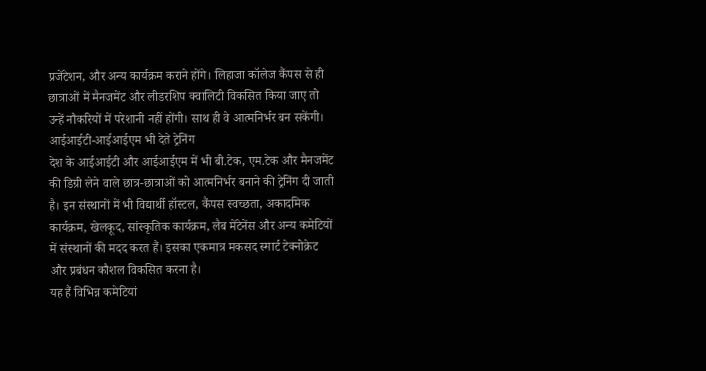प्रजेंटेशन, और अन्य कार्यक्रम कराने होंगे। लिहाजा कॉलेज कैंपस से ही छात्राओं में मैनजमेंट और लीडरशिप क्वालिटी विकसित किया जाए तो उन्हें नौकरियों में परेशानी नहीं होंगी। साथ ही वे आत्मनिर्भर बन सकेंगी।
आईआईटी-आईआईएम भी देते ट्रेनिंग
देश के आईआईटी और आईआईएम में भी बी.टेक, एम.टेक और मैनजमेंट की डिग्री लेने वाले छात्र-छात्राओं को आत्मनिर्भर बनाने की ट्रेनिंग दी जाती है। इन संस्थानों में भी विद्यार्थी हॉस्टल, कैंपस स्वच्छता, अकादमिक कार्यक्रम, खेलकूद, सांस्कृतिक कार्यक्रम, लैब मेंटेनेंस और अन्य कमेटियों में संस्थानों की मदद करत हैं। इसका एकमात्र मकसद स्मार्ट टेक्नोक्रेट और प्रबंधन कौशल विकसित करना है।
यह हैं विभिन्न कमेटियां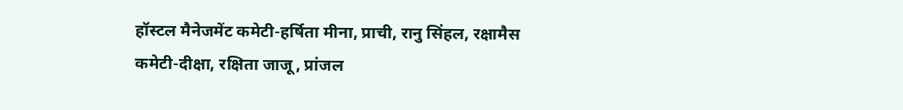हॉस्टल मैनेजमेंट कमेटी-हर्षिता मीना, प्राची, रानु सिंहल, रक्षामैस कमेटी-दीक्षा, रक्षिता जाजू, प्रांजल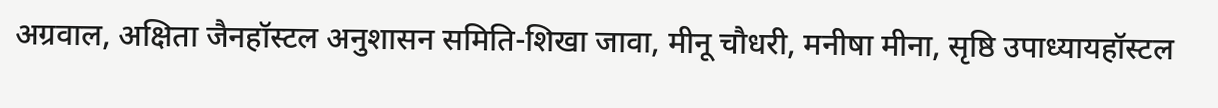अग्रवाल, अक्षिता जैनहॉस्टल अनुशासन समिति-शिखा जावा, मीनू चौधरी, मनीषा मीना, सृष्ठि उपाध्यायहॉस्टल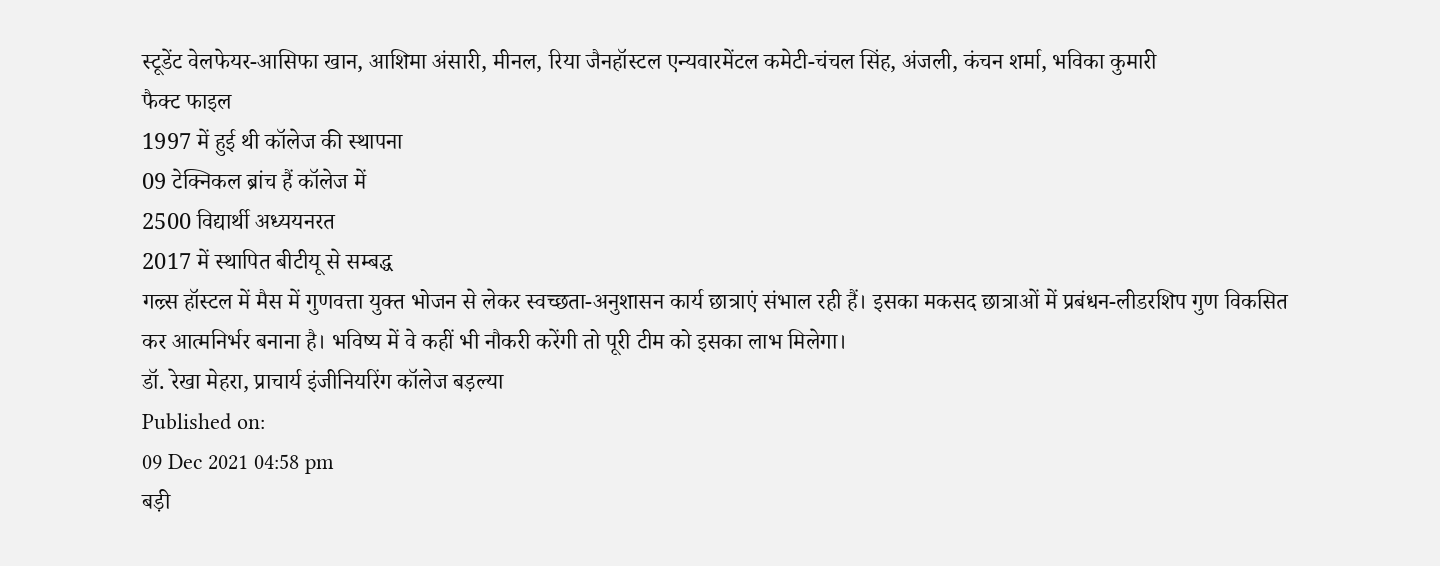स्टूडेंट वेलफेयर-आसिफा खान, आशिमा अंसारी, मीनल, रिया जैनहॉस्टल एन्यवारमेंटल कमेटी-चंचल सिंह, अंजली, कंचन शर्मा, भविका कुमारी
फैक्ट फाइल
1997 में हुई थी कॉलेज की स्थापना
09 टेक्निकल ब्रांच हैं कॉलेज में
2500 विद्यार्थी अध्ययनरत
2017 में स्थापित बीटीयू से सम्बद्ध
गल्र्स हॉस्टल में मैस में गुणवत्ता युक्त भोजन से लेकर स्वच्छता-अनुशासन कार्य छात्राएं संभाल रही हैं। इसका मकसद छात्राओं में प्रबंधन-लीडरशिप गुण विकसित कर आत्मनिर्भर बनाना है। भविष्य में वे कहीं भी नौकरी करेंगी तो पूरी टीम को इसका लाभ मिलेगा।
डॉ. रेखा मेहरा, प्राचार्य इंजीनियरिंग कॉलेज बड़ल्या
Published on:
09 Dec 2021 04:58 pm
बड़ी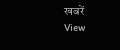खबरें
View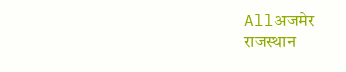Allअजमेर
राजस्थान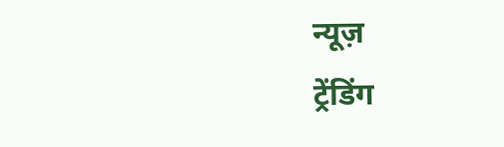न्यूज़
ट्रेंडिंग